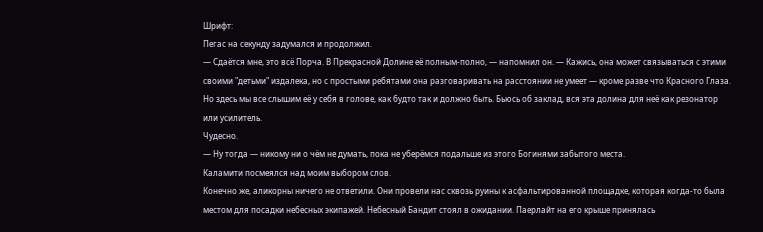Шрифт:
Пегас на секунду задумался и продолжил.
— Сдаётся мне, это всё Порча. В Прекрасной Долине её полным-полно, — напомнил он. — Кажись, она может связываться с этими своими "детьми" издалека, но с простыми ребятами она разговаривать на расстоянии не умеет — кроме разве что Красного Глаза. Но здесь мы все слышим её у себя в голове, как будто так и должно быть. Бьюсь об заклад, вся эта долина для неё как резонатор или усилитель.
Чудесно.
— Ну тогда — никому ни о чём не думать, пока не уберёмся подальше из этого Богинями забытого места.
Каламити посмеялся над моим выбором слов.
Конечно же, аликорны ничего не ответили. Они провели нас сквозь руины к асфальтированной площадке, которая когда-то была местом для посадки небесных экипажей. Небесный Бандит стоял в ожидании. Паерлайт на его крыше принялась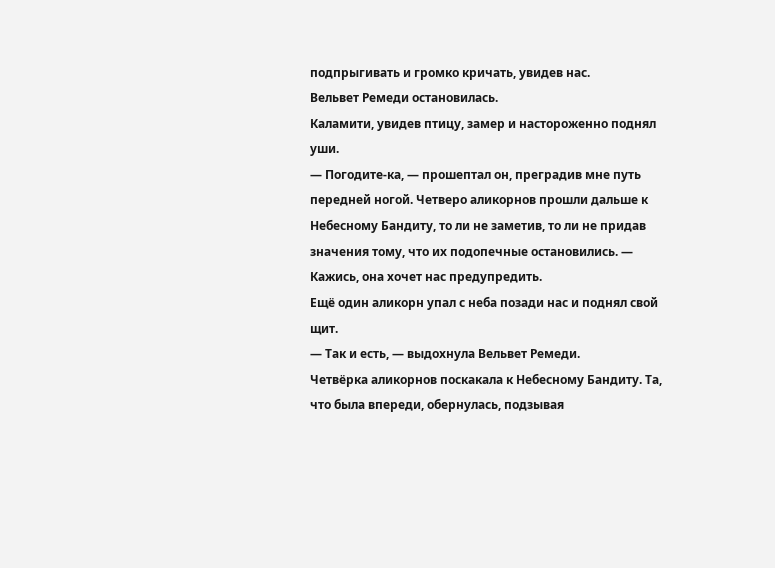подпрыгивать и громко кричать, увидев нас.
Вельвет Ремеди остановилась.
Каламити, увидев птицу, замер и настороженно поднял уши.
— Погодите-ка, — прошептал он, преградив мне путь передней ногой. Четверо аликорнов прошли дальше к Небесному Бандиту, то ли не заметив, то ли не придав значения тому, что их подопечные остановились. — Кажись, она хочет нас предупредить.
Ещё один аликорн упал с неба позади нас и поднял свой щит.
— Так и есть, — выдохнула Вельвет Ремеди.
Четвёрка аликорнов поскакала к Небесному Бандиту. Та, что была впереди, обернулась, подзывая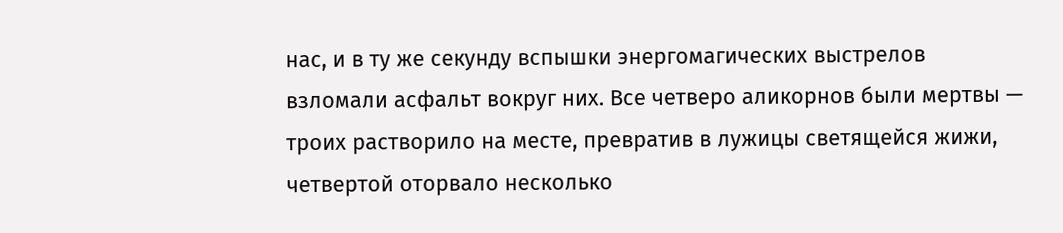нас, и в ту же секунду вспышки энергомагических выстрелов взломали асфальт вокруг них. Все четверо аликорнов были мертвы — троих растворило на месте, превратив в лужицы светящейся жижи, четвертой оторвало несколько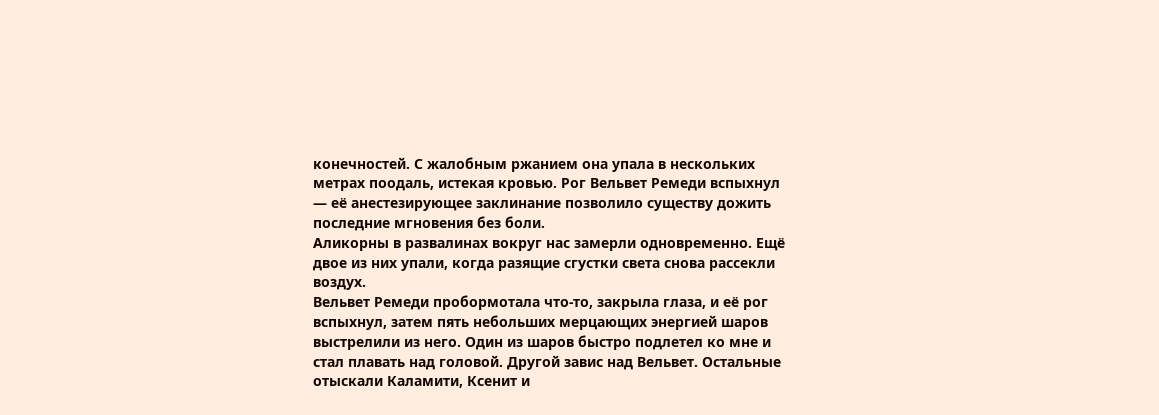конечностей. С жалобным ржанием она упала в нескольких метрах поодаль, истекая кровью. Рог Вельвет Ремеди вспыхнул — её анестезирующее заклинание позволило существу дожить последние мгновения без боли.
Аликорны в развалинах вокруг нас замерли одновременно. Ещё двое из них упали, когда разящие сгустки света снова рассекли воздух.
Вельвет Ремеди пробормотала что-то, закрыла глаза, и её рог вспыхнул, затем пять небольших мерцающих энергией шаров выстрелили из него. Один из шаров быстро подлетел ко мне и стал плавать над головой. Другой завис над Вельвет. Остальные отыскали Каламити, Ксенит и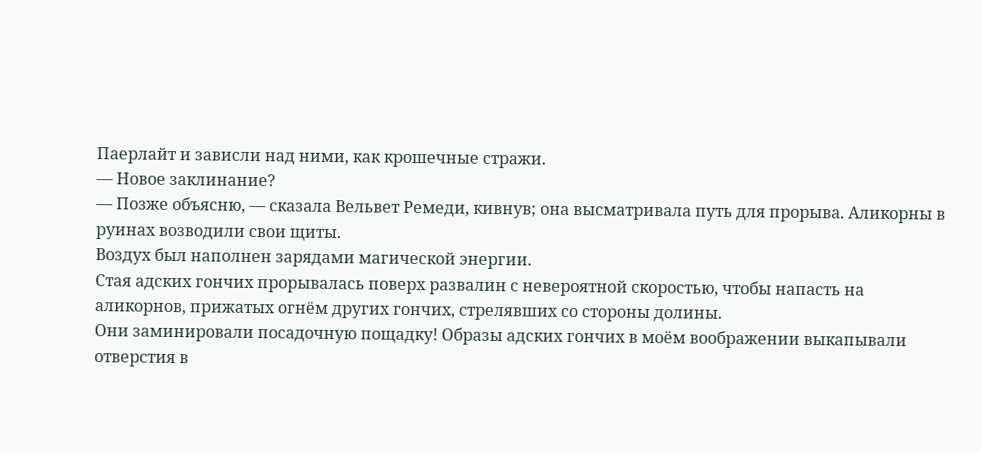Паерлайт и зависли над ними, как крошечные стражи.
— Новое заклинание?
— Позже объясню, — сказала Вельвет Ремеди, кивнув; она высматривала путь для прорыва. Аликорны в руинах возводили свои щиты.
Воздух был наполнен зарядами магической энергии.
Стая адских гончих прорывалась поверх развалин с невероятной скоростью, чтобы напасть на аликорнов, прижатых огнём других гончих, стрелявших со стороны долины.
Они заминировали посадочную пощадку! Образы адских гончих в моём воображении выкапывали отверстия в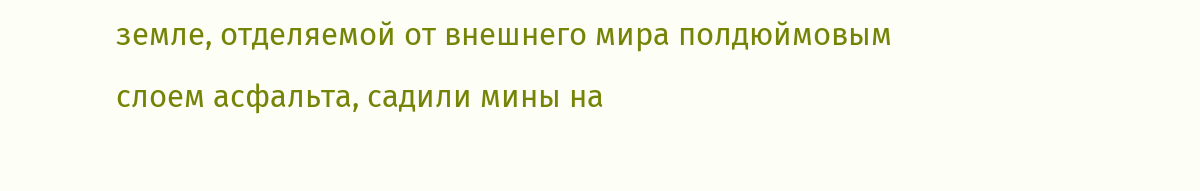земле, отделяемой от внешнего мира полдюймовым слоем асфальта, садили мины на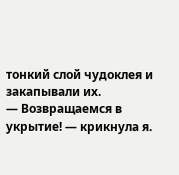тонкий слой чудоклея и закапывали их.
— Возвращаемся в укрытие! — крикнула я.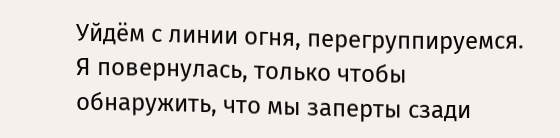Уйдём с линии огня, перегруппируемся.
Я повернулась, только чтобы обнаружить, что мы заперты сзади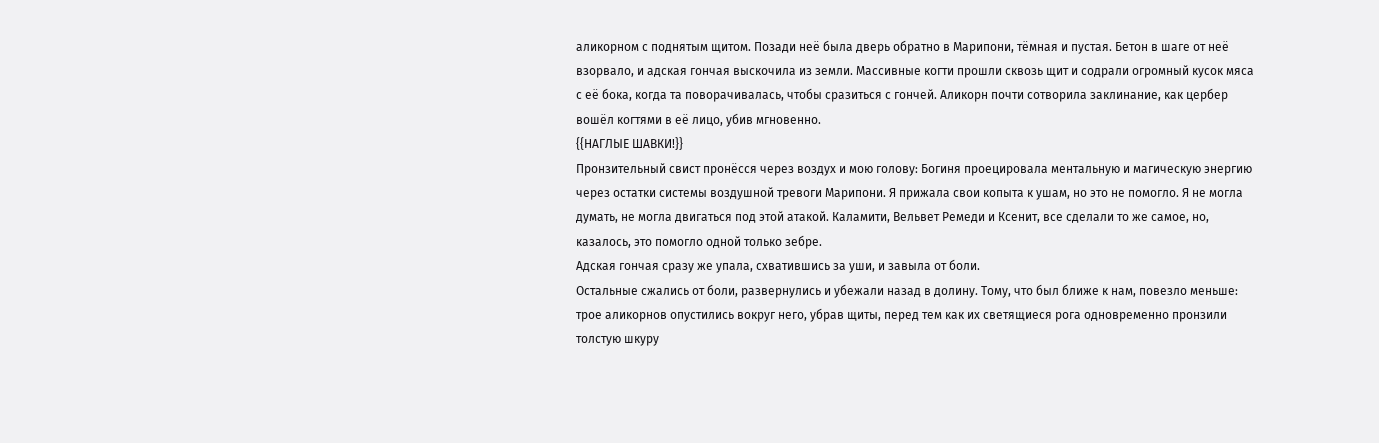аликорном с поднятым щитом. Позади неё была дверь обратно в Марипони, тёмная и пустая. Бетон в шаге от неё взорвало, и адская гончая выскочила из земли. Массивные когти прошли сквозь щит и содрали огромный кусок мяса с её бока, когда та поворачивалась, чтобы сразиться с гончей. Аликорн почти сотворила заклинание, как цербер вошёл когтями в её лицо, убив мгновенно.
{{НАГЛЫЕ ШАВКИ!}}
Пронзительный свист пронёсся через воздух и мою голову: Богиня проецировала ментальную и магическую энергию через остатки системы воздушной тревоги Марипони. Я прижала свои копыта к ушам, но это не помогло. Я не могла думать, не могла двигаться под этой атакой. Каламити, Вельвет Ремеди и Ксенит, все сделали то же самое, но, казалось, это помогло одной только зебре.
Адская гончая сразу же упала, схватившись за уши, и завыла от боли.
Остальные сжались от боли, развернулись и убежали назад в долину. Тому, что был ближе к нам, повезло меньше: трое аликорнов опустились вокруг него, убрав щиты, перед тем как их светящиеся рога одновременно пронзили толстую шкуру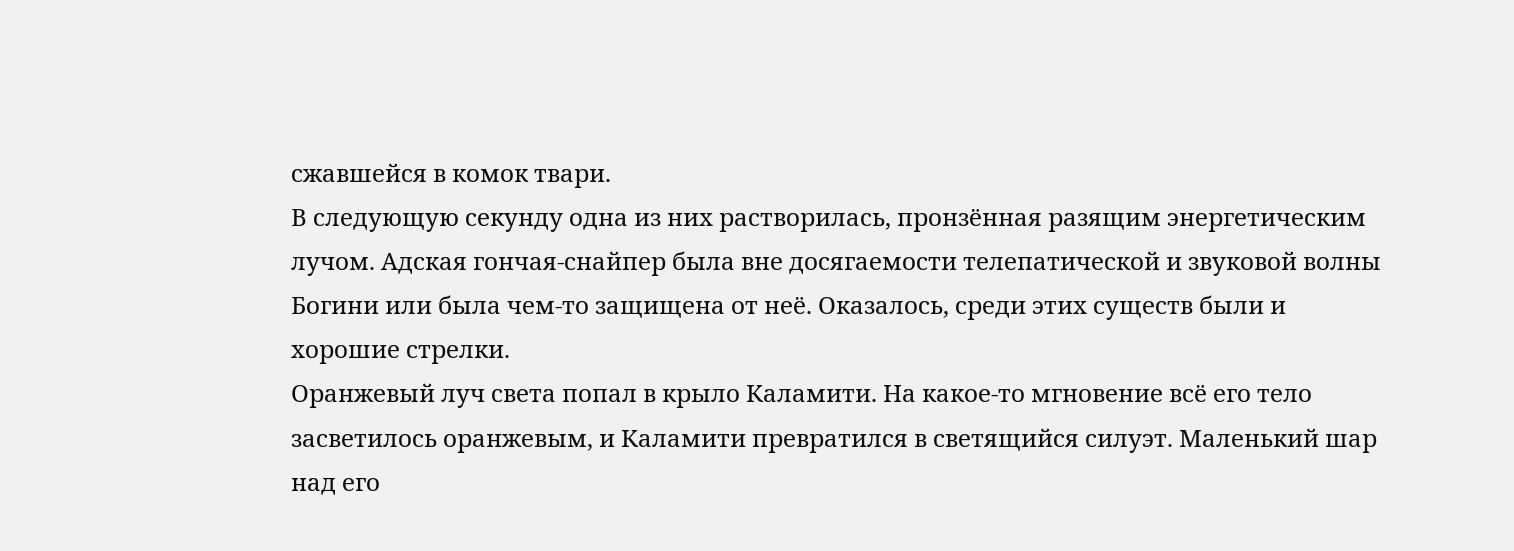сжавшейся в комок твари.
В следующую секунду одна из них растворилась, пронзённая разящим энергетическим лучом. Адская гончая-снайпер была вне досягаемости телепатической и звуковой волны Богини или была чем-то защищена от неё. Оказалось, среди этих существ были и хорошие стрелки.
Оранжевый луч света попал в крыло Каламити. На какое-то мгновение всё его тело засветилось оранжевым, и Каламити превратился в светящийся силуэт. Маленький шар над его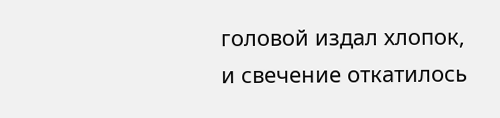головой издал хлопок, и свечение откатилось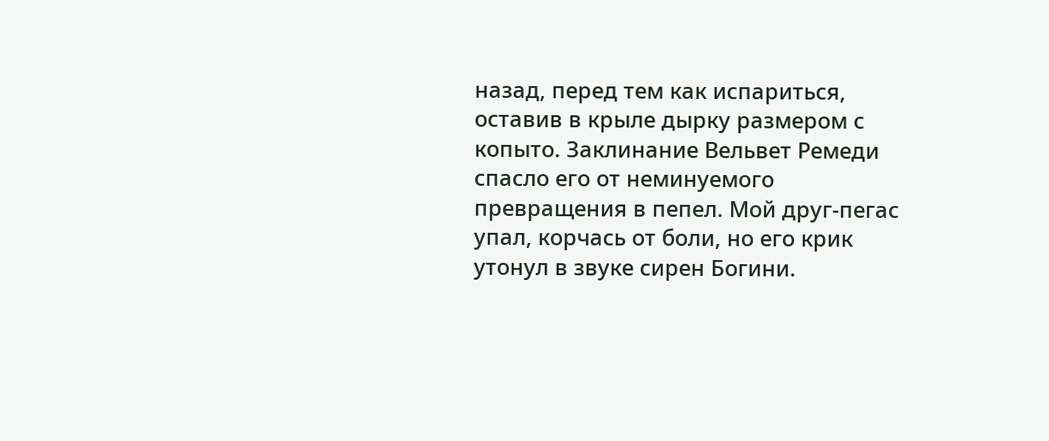назад, перед тем как испариться, оставив в крыле дырку размером с копыто. Заклинание Вельвет Ремеди спасло его от неминуемого превращения в пепел. Мой друг-пегас упал, корчась от боли, но его крик утонул в звуке сирен Богини.